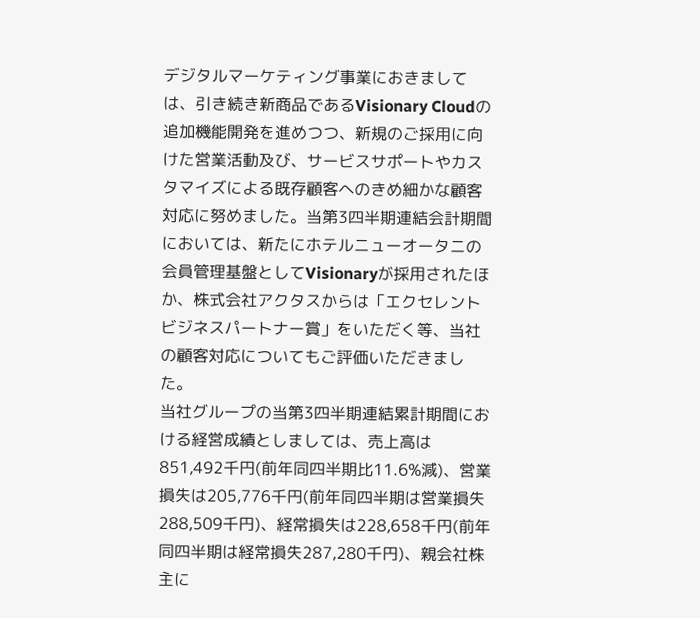デジタルマーケティング事業におきましては、引き続き新商品であるVisionary Cloudの追加機能開発を進めつつ、新規のご採用に向けた営業活動及び、サービスサポートやカスタマイズによる既存顧客へのきめ細かな顧客対応に努めました。当第3四半期連結会計期間においては、新たにホテルニューオータニの会員管理基盤としてVisionaryが採用されたほか、株式会社アクタスからは「エクセレントビジネスパートナー賞」をいただく等、当社の顧客対応についてもご評価いただきました。
当社グループの当第3四半期連結累計期間における経営成績としましては、売上高は851,492千円(前年同四半期比11.6%減)、営業損失は205,776千円(前年同四半期は営業損失288,509千円)、経常損失は228,658千円(前年同四半期は経常損失287,280千円)、親会社株主に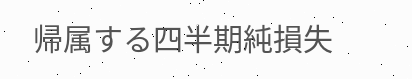帰属する四半期純損失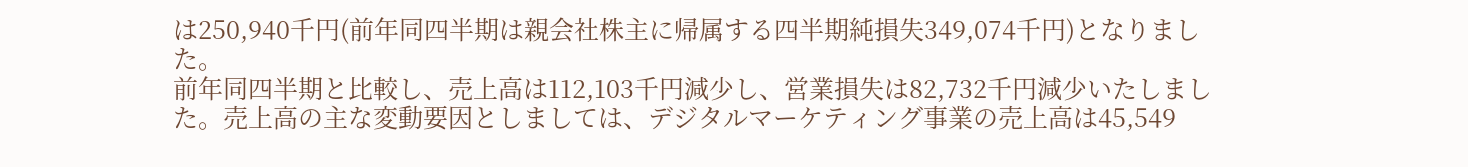は250,940千円(前年同四半期は親会社株主に帰属する四半期純損失349,074千円)となりました。
前年同四半期と比較し、売上高は112,103千円減少し、営業損失は82,732千円減少いたしました。売上高の主な変動要因としましては、デジタルマーケティング事業の売上高は45,549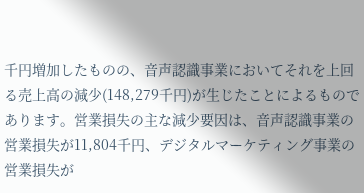千円増加したものの、音声認識事業においてそれを上回る売上高の減少(148,279千円)が生じたことによるものであります。営業損失の主な減少要因は、音声認識事業の営業損失が11,804千円、デジタルマーケティング事業の営業損失が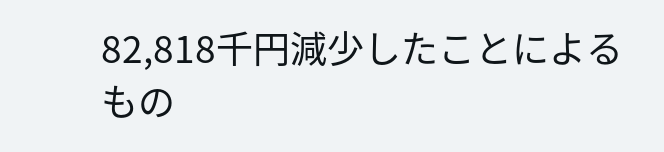82,818千円減少したことによるもの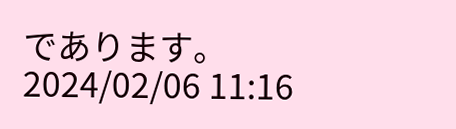であります。
2024/02/06 11:16